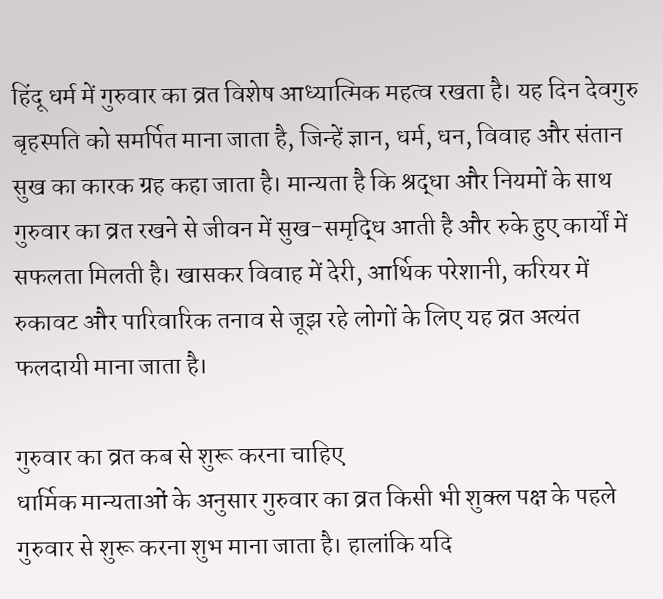हिंदू धर्म में गुरुवार का व्रत विशेष आध्यात्मिक महत्व रखता है। यह दिन देवगुरु बृहस्पति को समर्पित माना जाता है, जिन्हें ज्ञान, धर्म, धन, विवाह और संतान सुख का कारक ग्रह कहा जाता है। मान्यता है कि श्रद्धा और नियमों के साथ गुरुवार का व्रत रखने से जीवन में सुख-समृद्धि आती है और रुके हुए कार्यों में सफलता मिलती है। खासकर विवाह में देरी, आर्थिक परेशानी, करियर में रुकावट और पारिवारिक तनाव से जूझ रहे लोगों के लिए यह व्रत अत्यंत फलदायी माना जाता है।

गुरुवार का व्रत कब से शुरू करना चाहिए
धार्मिक मान्यताओं के अनुसार गुरुवार का व्रत किसी भी शुक्ल पक्ष के पहले गुरुवार से शुरू करना शुभ माना जाता है। हालांकि यदि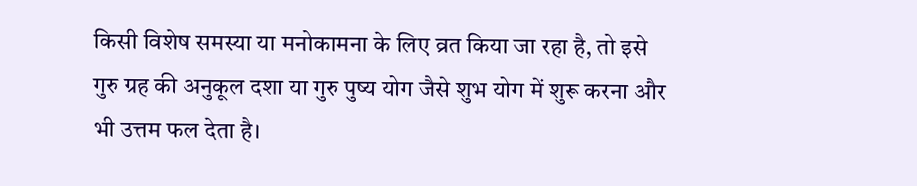किसी विशेष समस्या या मनोकामना के लिए व्रत किया जा रहा है, तो इसे गुरु ग्रह की अनुकूल दशा या गुरु पुष्य योग जैसे शुभ योग में शुरू करना और भी उत्तम फल देता है।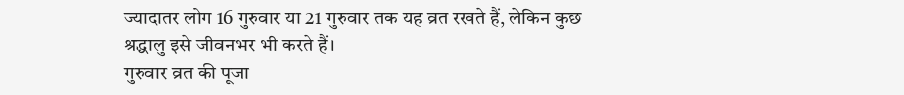ज्यादातर लोग 16 गुरुवार या 21 गुरुवार तक यह व्रत रखते हैं, लेकिन कुछ श्रद्धालु इसे जीवनभर भी करते हैं।
गुरुवार व्रत की पूजा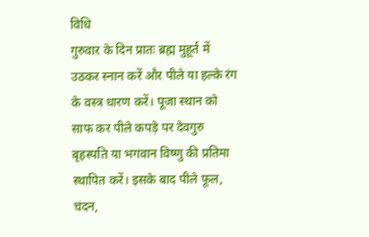विधि
गुरुवार के दिन प्रातः ब्रह्म मुहूर्त में उठकर स्नान करें और पीले या हल्के रंग के वस्त्र धारण करें। पूजा स्थान को साफ कर पीले कपड़े पर देवगुरु बृहस्पति या भगवान विष्णु की प्रतिमा स्थापित करें। इसके बाद पीले फूल, चंदन,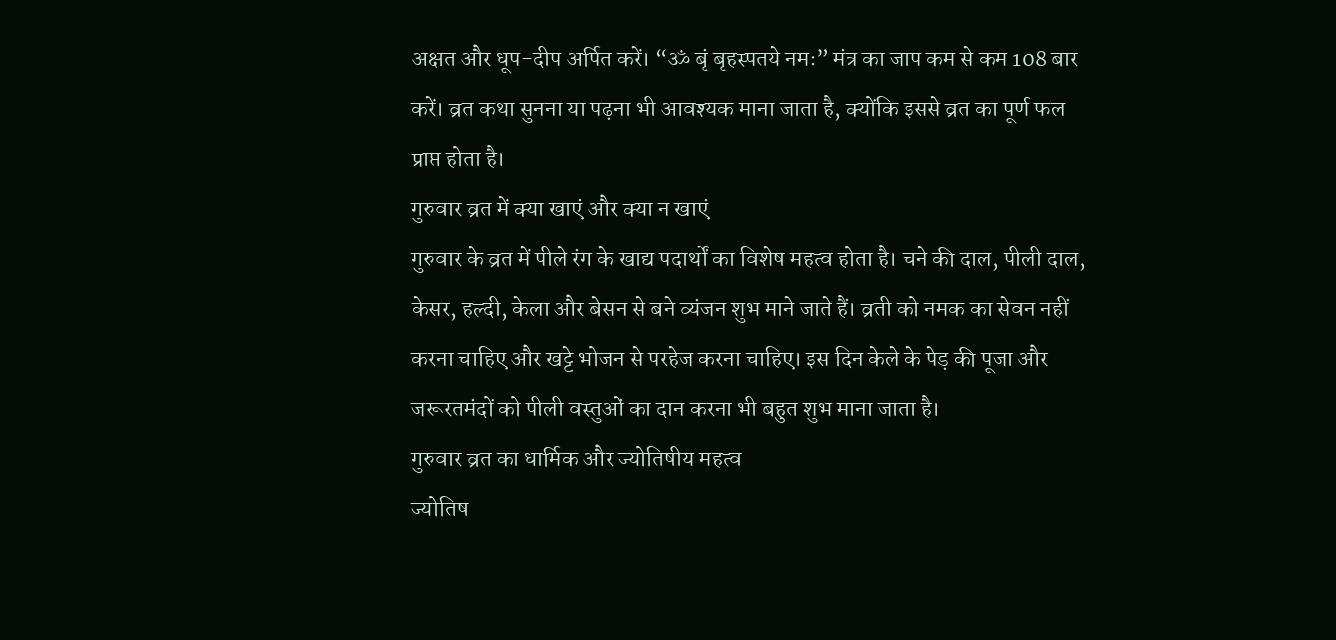अक्षत और धूप-दीप अर्पित करें। “ॐ बृं बृहस्पतये नमः” मंत्र का जाप कम से कम 108 बार करें। व्रत कथा सुनना या पढ़ना भी आवश्यक माना जाता है, क्योंकि इससे व्रत का पूर्ण फल प्राप्त होता है।
गुरुवार व्रत में क्या खाएं और क्या न खाएं
गुरुवार के व्रत में पीले रंग के खाद्य पदार्थों का विशेष महत्व होता है। चने की दाल, पीली दाल, केसर, हल्दी, केला और बेसन से बने व्यंजन शुभ माने जाते हैं। व्रती को नमक का सेवन नहीं करना चाहिए और खट्टे भोजन से परहेज करना चाहिए। इस दिन केले के पेड़ की पूजा और जरूरतमंदों को पीली वस्तुओं का दान करना भी बहुत शुभ माना जाता है।
गुरुवार व्रत का धार्मिक और ज्योतिषीय महत्व
ज्योतिष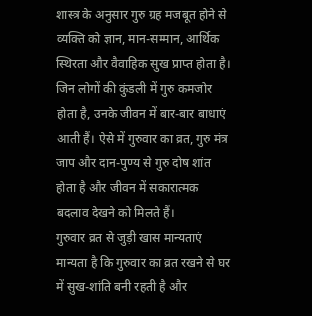शास्त्र के अनुसार गुरु ग्रह मजबूत होने से व्यक्ति को ज्ञान, मान-सम्मान, आर्थिक स्थिरता और वैवाहिक सुख प्राप्त होता है। जिन लोगों की कुंडली में गुरु कमजोर होता है, उनके जीवन में बार-बार बाधाएं आती हैं। ऐसे में गुरुवार का व्रत, गुरु मंत्र जाप और दान-पुण्य से गुरु दोष शांत होता है और जीवन में सकारात्मक बदलाव देखने को मिलते हैं।
गुरुवार व्रत से जुड़ी खास मान्यताएं
मान्यता है कि गुरुवार का व्रत रखने से घर में सुख-शांति बनी रहती है और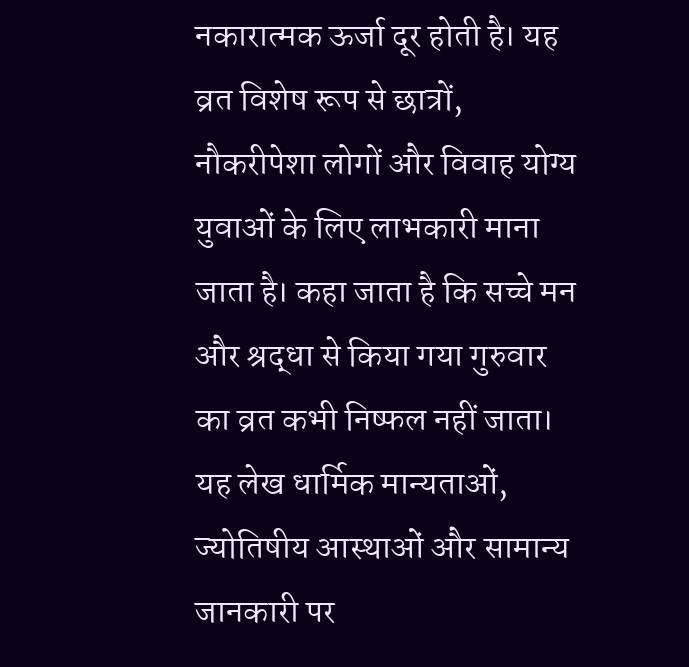नकारात्मक ऊर्जा दूर होती है। यह व्रत विशेष रूप से छात्रों, नौकरीपेशा लोगों और विवाह योग्य युवाओं के लिए लाभकारी माना जाता है। कहा जाता है कि सच्चे मन और श्रद्धा से किया गया गुरुवार का व्रत कभी निष्फल नहीं जाता।
यह लेख धार्मिक मान्यताओं, ज्योतिषीय आस्थाओं और सामान्य जानकारी पर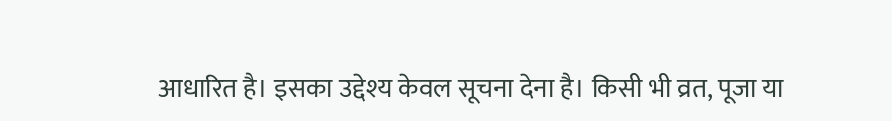आधारित है। इसका उद्देश्य केवल सूचना देना है। किसी भी व्रत, पूजा या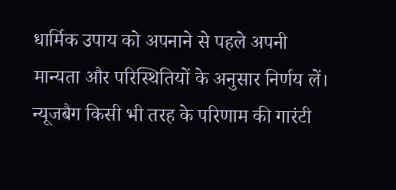धार्मिक उपाय को अपनाने से पहले अपनी मान्यता और परिस्थितियों के अनुसार निर्णय लें। न्यूजबैग किसी भी तरह के परिणाम की गारंटी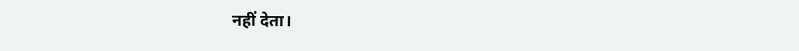नहीं देता।